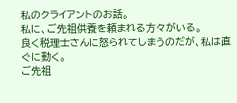私のクライアントのお話。
私に、ご先祖供養を頼まれる方々がいる。
良く税理士さんに怒られてしまうのだが、私は直ぐに動く。
ご先祖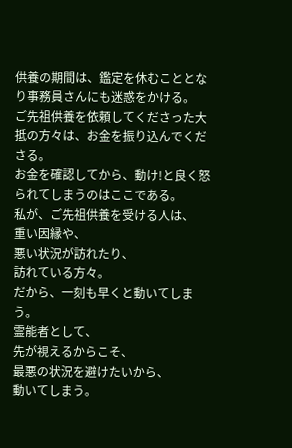供養の期間は、鑑定を休むこととなり事務員さんにも迷惑をかける。
ご先祖供養を依頼してくださった大抵の方々は、お金を振り込んでくださる。
お金を確認してから、動け!と良く怒られてしまうのはここである。
私が、ご先祖供養を受ける人は、
重い因縁や、
悪い状況が訪れたり、
訪れている方々。
だから、一刻も早くと動いてしまう。
霊能者として、
先が視えるからこそ、
最悪の状況を避けたいから、
動いてしまう。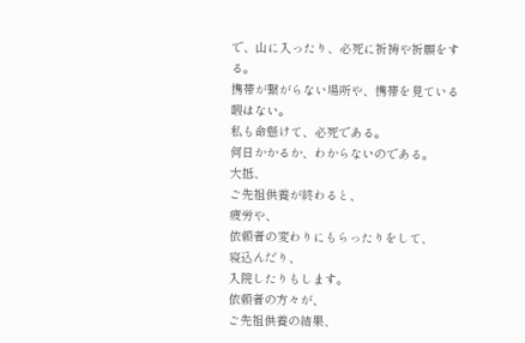で、山に入ったり、必死に祈祷や祈願をする。
携帯が繋がらない場所や、携帯を見ている暇はない。
私も命懸けて、必死である。
何日かかるか、わからないのである。
大抵、
ご先祖供養が終わると、
疲労や、
依頼者の変わりにもらったりをして、
寝込んだり、
入院したりもします。
依頼者の方々が、
ご先祖供養の結果、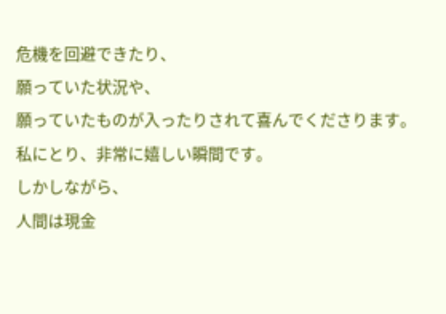危機を回避できたり、
願っていた状況や、
願っていたものが入ったりされて喜んでくださります。
私にとり、非常に嬉しい瞬間です。
しかしながら、
人間は現金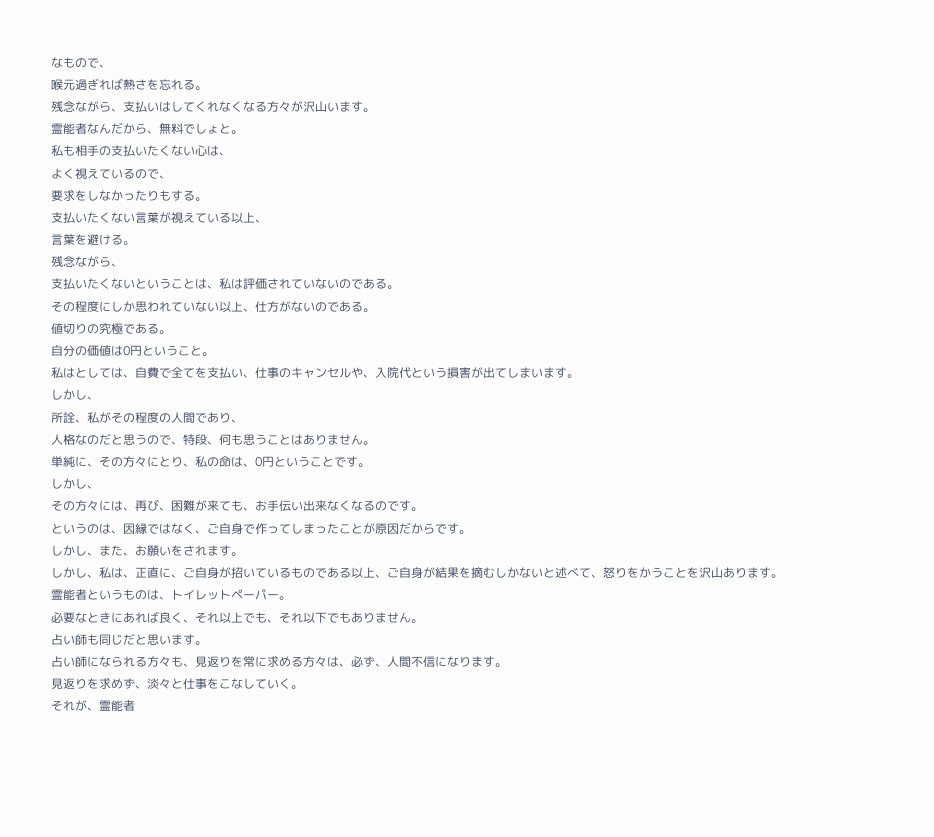なもので、
喉元過ぎれば熱さを忘れる。
残念ながら、支払いはしてくれなくなる方々が沢山います。
霊能者なんだから、無料でしょと。
私も相手の支払いたくない心は、
よく視えているので、
要求をしなかったりもする。
支払いたくない言葉が視えている以上、
言葉を避ける。
残念ながら、
支払いたくないということは、私は評価されていないのである。
その程度にしか思われていない以上、仕方がないのである。
値切りの究極である。
自分の価値は0円ということ。
私はとしては、自費で全てを支払い、仕事のキャンセルや、入院代という損害が出てしまいます。
しかし、
所詮、私がその程度の人間であり、
人格なのだと思うので、特段、何も思うことはありません。
単純に、その方々にとり、私の命は、0円ということです。
しかし、
その方々には、再び、困難が来ても、お手伝い出来なくなるのです。
というのは、因縁ではなく、ご自身で作ってしまったことが原因だからです。
しかし、また、お願いをされます。
しかし、私は、正直に、ご自身が招いているものである以上、ご自身が結果を摘むしかないと述べて、怒りをかうことを沢山あります。
霊能者というものは、トイレットペーパー。
必要なときにあれば良く、それ以上でも、それ以下でもありません。
占い師も同じだと思います。
占い師になられる方々も、見返りを常に求める方々は、必ず、人間不信になります。
見返りを求めず、淡々と仕事をこなしていく。
それが、霊能者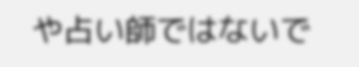や占い師ではないで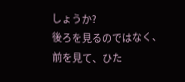しょうか?
後ろを見るのではなく、
前を見て、ひた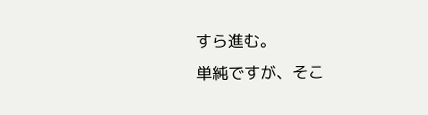すら進む。
単純ですが、そこ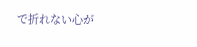で折れない心が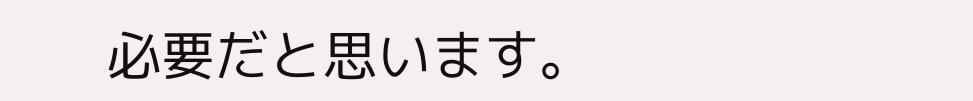必要だと思います。